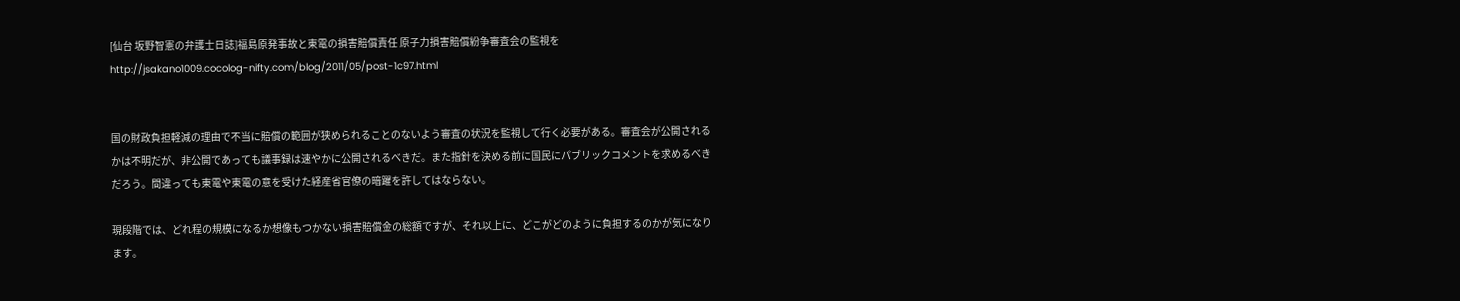[仙台 坂野智憲の弁護士日誌]福島原発事故と東電の損害賠償責任 原子力損害賠償紛争審査会の監視を
http://jsakano1009.cocolog-nifty.com/blog/2011/05/post-1c97.html


国の財政負担軽減の理由で不当に賠償の範囲が狭められることのないよう審査の状況を監視して行く必要がある。審査会が公開されるかは不明だが、非公開であっても議事録は速やかに公開されるべきだ。また指針を決める前に国民にパブリックコメントを求めるべきだろう。間違っても東電や東電の意を受けた経産省官僚の暗躍を許してはならない。

現段階では、どれ程の規模になるか想像もつかない損害賠償金の総額ですが、それ以上に、どこがどのように負担するのかが気になります。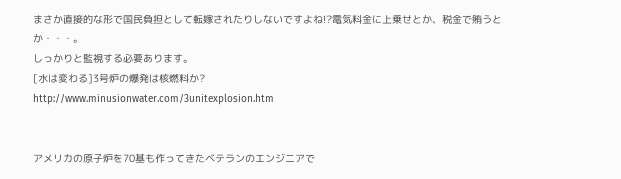まさか直接的な形で国民負担として転嫁されたりしないですよね!?電気料金に上乗せとか、税金で賄うとか・・・。
しっかりと監視する必要あります。
[水は変わる]3号炉の爆発は核燃料か?
http://www.minusionwater.com/3unitexplosion.htm


アメリカの原子炉を70基も作ってきたベテランのエンジニアで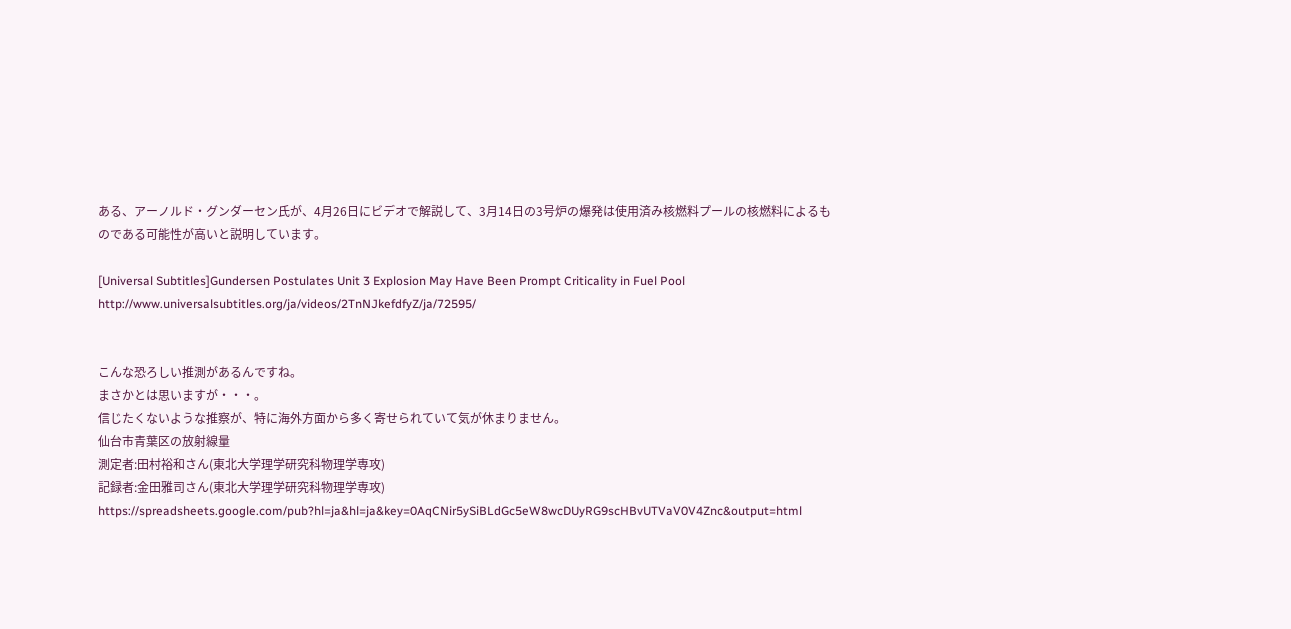ある、アーノルド・グンダーセン氏が、4月26日にビデオで解説して、3月14日の3号炉の爆発は使用済み核燃料プールの核燃料によるものである可能性が高いと説明しています。

[Universal Subtitles]Gundersen Postulates Unit 3 Explosion May Have Been Prompt Criticality in Fuel Pool
http://www.universalsubtitles.org/ja/videos/2TnNJkefdfyZ/ja/72595/


こんな恐ろしい推測があるんですね。
まさかとは思いますが・・・。
信じたくないような推察が、特に海外方面から多く寄せられていて気が休まりません。
仙台市青葉区の放射線量
測定者:田村裕和さん(東北大学理学研究科物理学専攻)
記録者:金田雅司さん(東北大学理学研究科物理学専攻)
https://spreadsheets.google.com/pub?hl=ja&hl=ja&key=0AqCNir5ySiBLdGc5eW8wcDUyRG9scHBvUTVaV0V4Znc&output=html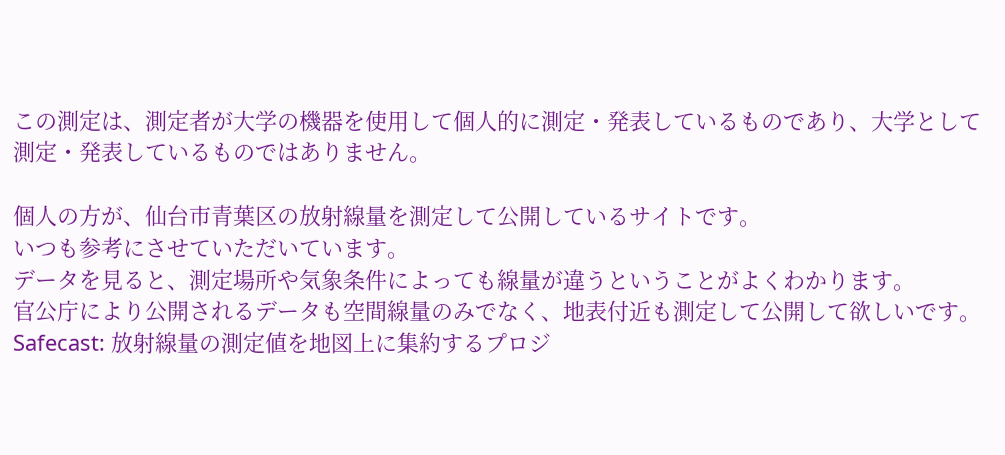この測定は、測定者が大学の機器を使用して個人的に測定・発表しているものであり、大学として測定・発表しているものではありません。

個人の方が、仙台市青葉区の放射線量を測定して公開しているサイトです。
いつも参考にさせていただいています。
データを見ると、測定場所や気象条件によっても線量が違うということがよくわかります。
官公庁により公開されるデータも空間線量のみでなく、地表付近も測定して公開して欲しいです。
Safecast: 放射線量の測定値を地図上に集約するプロジ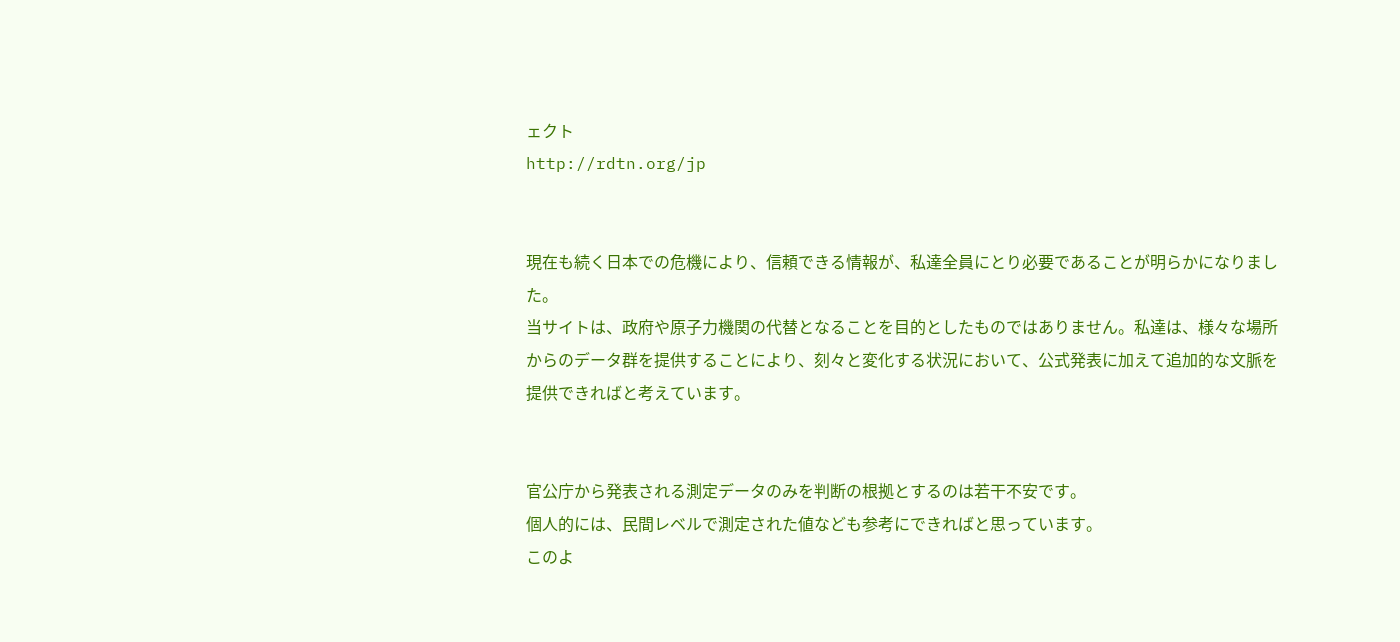ェクト
http://rdtn.org/jp


現在も続く日本での危機により、信頼できる情報が、私達全員にとり必要であることが明らかになりました。
当サイトは、政府や原子力機関の代替となることを目的としたものではありません。私達は、様々な場所からのデータ群を提供することにより、刻々と変化する状況において、公式発表に加えて追加的な文脈を提供できればと考えています。


官公庁から発表される測定データのみを判断の根拠とするのは若干不安です。
個人的には、民間レベルで測定された値なども参考にできればと思っています。
このよ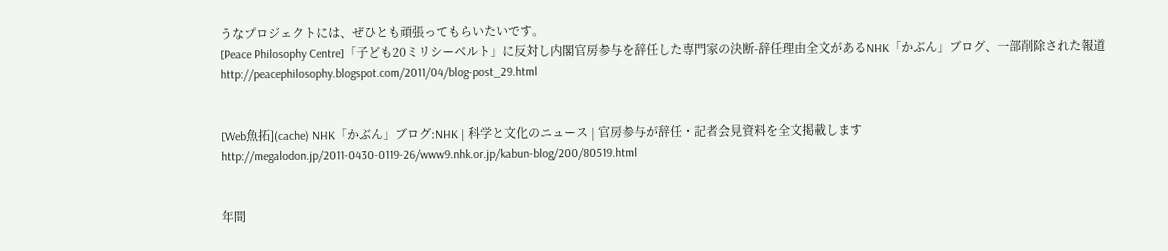うなプロジェクトには、ぜひとも頑張ってもらいたいです。
[Peace Philosophy Centre]「子ども20ミリシーベルト」に反対し内閣官房参与を辞任した専門家の決断-辞任理由全文があるNHK「かぶん」ブログ、一部削除された報道
http://peacephilosophy.blogspot.com/2011/04/blog-post_29.html


[Web魚拓](cache) NHK「かぶん」ブログ:NHK | 科学と文化のニュース | 官房参与が辞任・記者会見資料を全文掲載します
http://megalodon.jp/2011-0430-0119-26/www9.nhk.or.jp/kabun-blog/200/80519.html


年間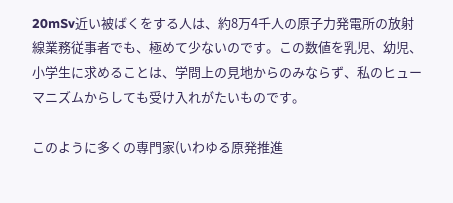20mSv近い被ばくをする人は、約8万4千人の原子力発電所の放射線業務従事者でも、極めて少ないのです。この数値を乳児、幼児、小学生に求めることは、学問上の見地からのみならず、私のヒューマニズムからしても受け入れがたいものです。

このように多くの専門家(いわゆる原発推進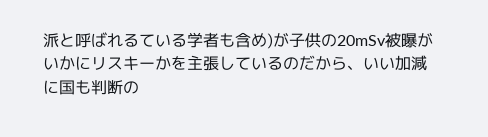派と呼ばれるている学者も含め)が子供の20mSv被曝がいかにリスキーかを主張しているのだから、いい加減に国も判断の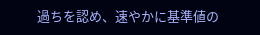過ちを認め、速やかに基準値の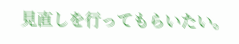見直しを行ってもらいたい。